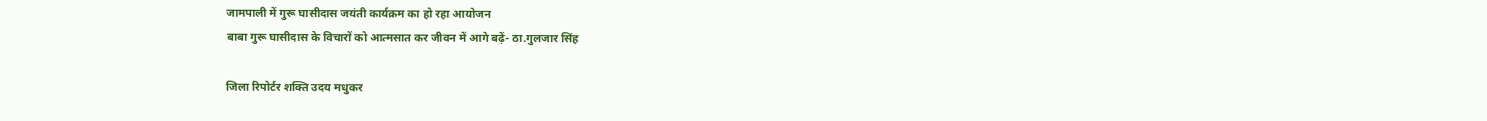जामपाली में गुरू घासीदास जयंती कार्यक्रम का हो रहा आयोजन
बाबा गुरू घासीदास के विचारों को आत्मसात कर जीवन में आगे बढ़ें- ठा.गुलजार सिंह

जिला रिपोर्टर शक्ति उदय मधुकर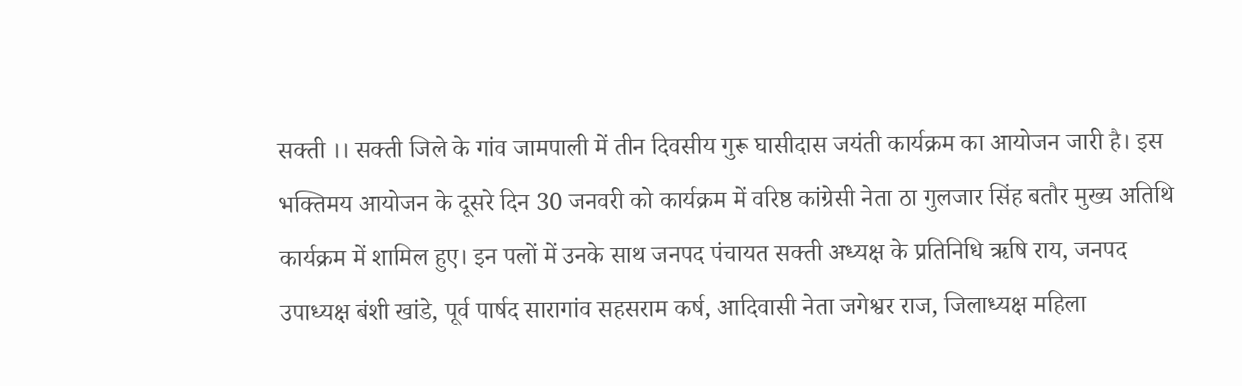सक्ती ।। सक्ती जिले के गांव जामपाली में तीन दिवसीय गुरू घासीदास जयंती कार्यक्रम का आयोजन जारी है। इस भक्तिमय आयोजन के दूसरे दिन 30 जनवरी को कार्यक्रम में वरिष्ठ कांग्रेसी नेता ठा गुलजार सिंह बतौर मुख्य अतिथि कार्यक्रम में शामिल हुए। इन पलों में उनके साथ जनपद पंचायत सक्ती अध्यक्ष के प्रतिनिधि ऋषि राय, जनपद उपाध्यक्ष बंशी खांडे, पूर्व पार्षद सारागांव सहसराम कर्ष, आदिवासी नेता जगेश्वर राज, जिलाध्यक्ष महिला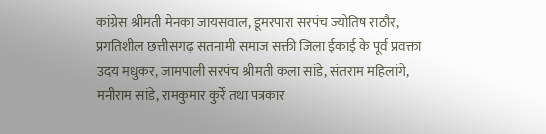कांग्रेस श्रीमती मेनका जायसवाल, डूमरपारा सरपंच ज्योतिष राठौर, प्रगतिशील छत्तीसगढ़ सतनामी समाज सक्ती जिला ईकाई के पूर्व प्रवक्ता उदय मधुकर, जामपाली सरपंच श्रीमती कला सांडे, संतराम महिलांगे, मनीराम सांडे, रामकुमार कुर्रे तथा पत्रकार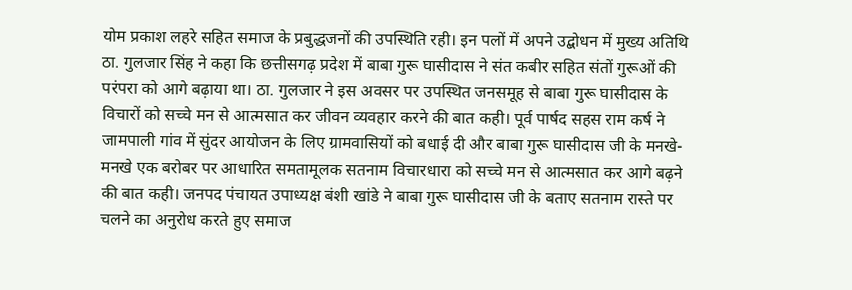योम प्रकाश लहरे सहित समाज के प्रबुद्धजनों की उपस्थिति रही। इन पलों में अपने उद्बोधन में मुख्य अतिथि ठा. गुलजार सिंह ने कहा कि छत्तीसगढ़ प्रदेश में बाबा गुरू घासीदास ने संत कबीर सहित संतों गुरूओं की परंपरा को आगे बढ़ाया था। ठा. गुलजार ने इस अवसर पर उपस्थित जनसमूह से बाबा गुरू घासीदास के विचारों को सच्चे मन से आत्मसात कर जीवन व्यवहार करने की बात कही। पूर्व पार्षद सहस राम कर्ष ने जामपाली गांव में सुंदर आयोजन के लिए ग्रामवासियों को बधाई दी और बाबा गुरू घासीदास जी के मनखे-मनखे एक बरोबर पर आधारित समतामूलक सतनाम विचारधारा को सच्चे मन से आत्मसात कर आगे बढ़ने की बात कही। जनपद पंचायत उपाध्यक्ष बंशी खांडे ने बाबा गुरू घासीदास जी के बताए सतनाम रास्ते पर चलने का अनुरोध करते हुए समाज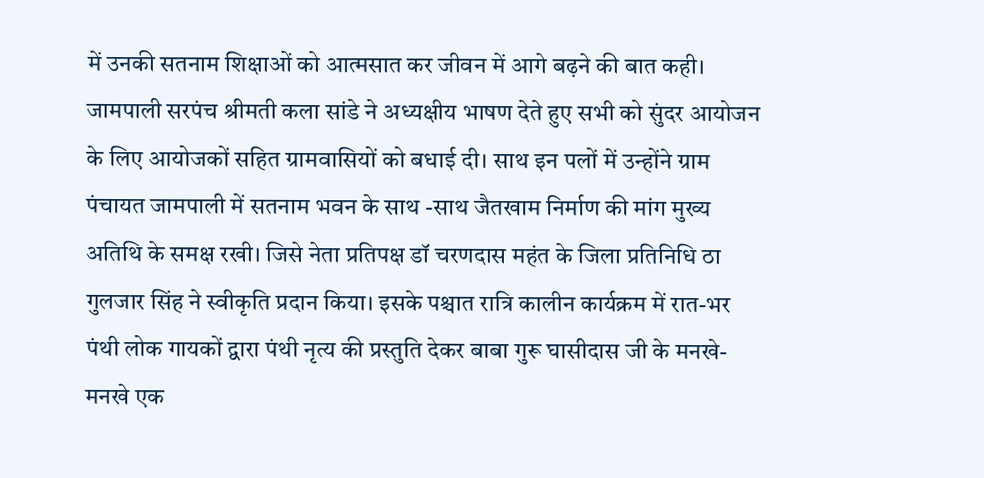में उनकी सतनाम शिक्षाओं को आत्मसात कर जीवन में आगे बढ़ने की बात कही। जामपाली सरपंच श्रीमती कला सांडे ने अध्यक्षीय भाषण देते हुए सभी को सुंदर आयोजन के लिए आयोजकों सहित ग्रामवासियों को बधाई दी। साथ इन पलों में उन्होंने ग्राम पंचायत जामपाली में सतनाम भवन के साथ -साथ जैतखाम निर्माण की मांग मुख्य अतिथि के समक्ष रखी। जिसे नेता प्रतिपक्ष डॉ चरणदास महंत के जिला प्रतिनिधि ठा गुलजार सिंह ने स्वीकृति प्रदान किया। इसके पश्चात रात्रि कालीन कार्यक्रम में रात-भर पंथी लोक गायकों द्वारा पंथी नृत्य की प्रस्तुति देकर बाबा गुरू घासीदास जी के मनखे-मनखे एक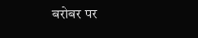बरोबर पर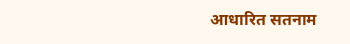आधारित सतनाम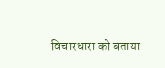विचारधारा को बताया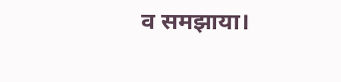व समझाया।